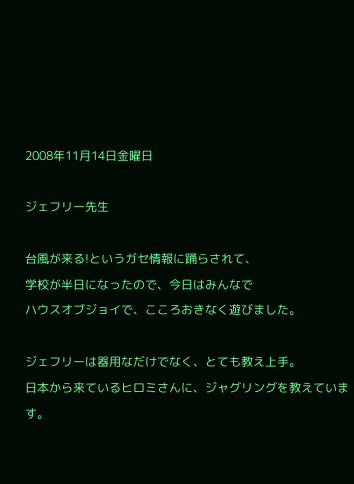2008年11月14日金曜日

ジェフリー先生

台風が来る!というガセ情報に踊らされて、
学校が半日になったので、今日はみんなで
ハウスオブジョイで、こころおきなく遊びました。

ジェフリーは器用なだけでなく、とても教え上手。
日本から来ているヒロミさんに、ジャグリングを教えています。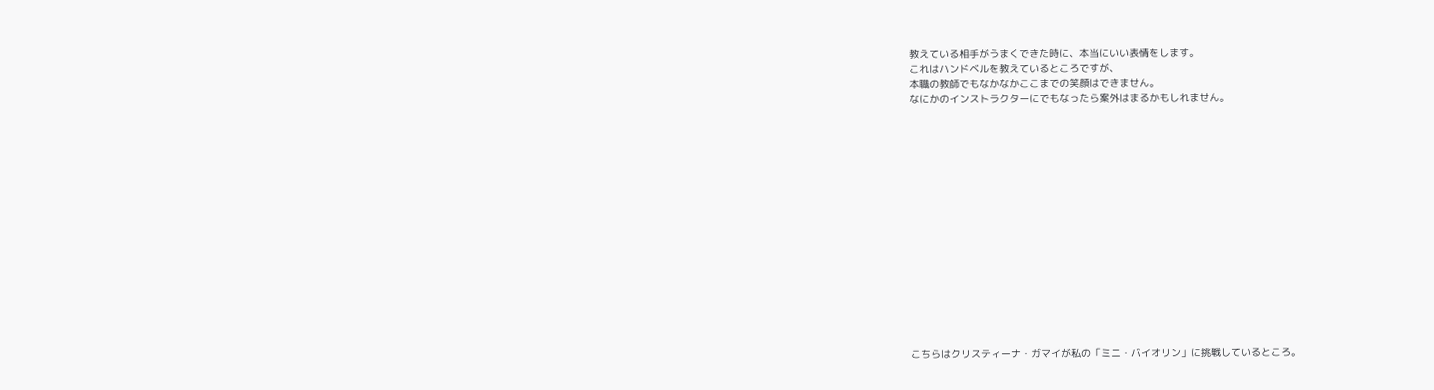教えている相手がうまくできた時に、本当にいい表情をします。
これはハンドベルを教えているところですが、
本職の教師でもなかなかここまでの笑顔はできません。
なにかのインストラクターにでもなったら案外はまるかもしれません。
















こちらはクリスティーナ・ガマイが私の「ミニ・バイオリン」に挑戦しているところ。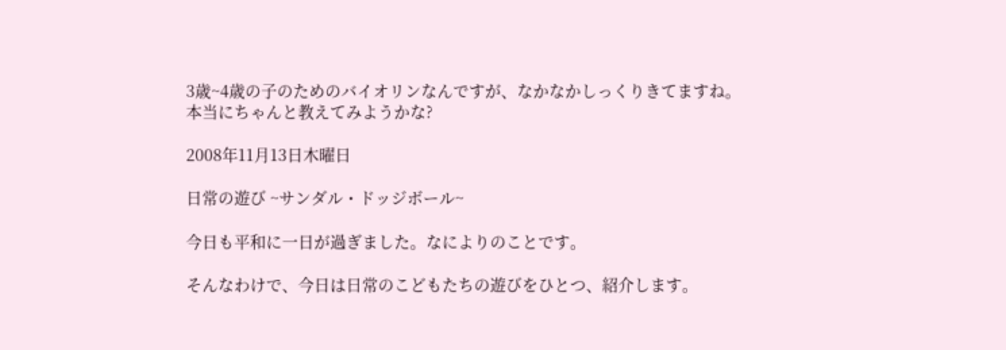3歳~4歳の子のためのバイオリンなんですが、なかなかしっくりきてますね。
本当にちゃんと教えてみようかな?

2008年11月13日木曜日

日常の遊び ~サンダル・ドッジボール~

今日も平和に一日が過ぎました。なによりのことです。

そんなわけで、今日は日常のこどもたちの遊びをひとつ、紹介します。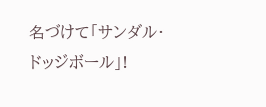名づけて「サンダル・ドッジボール」!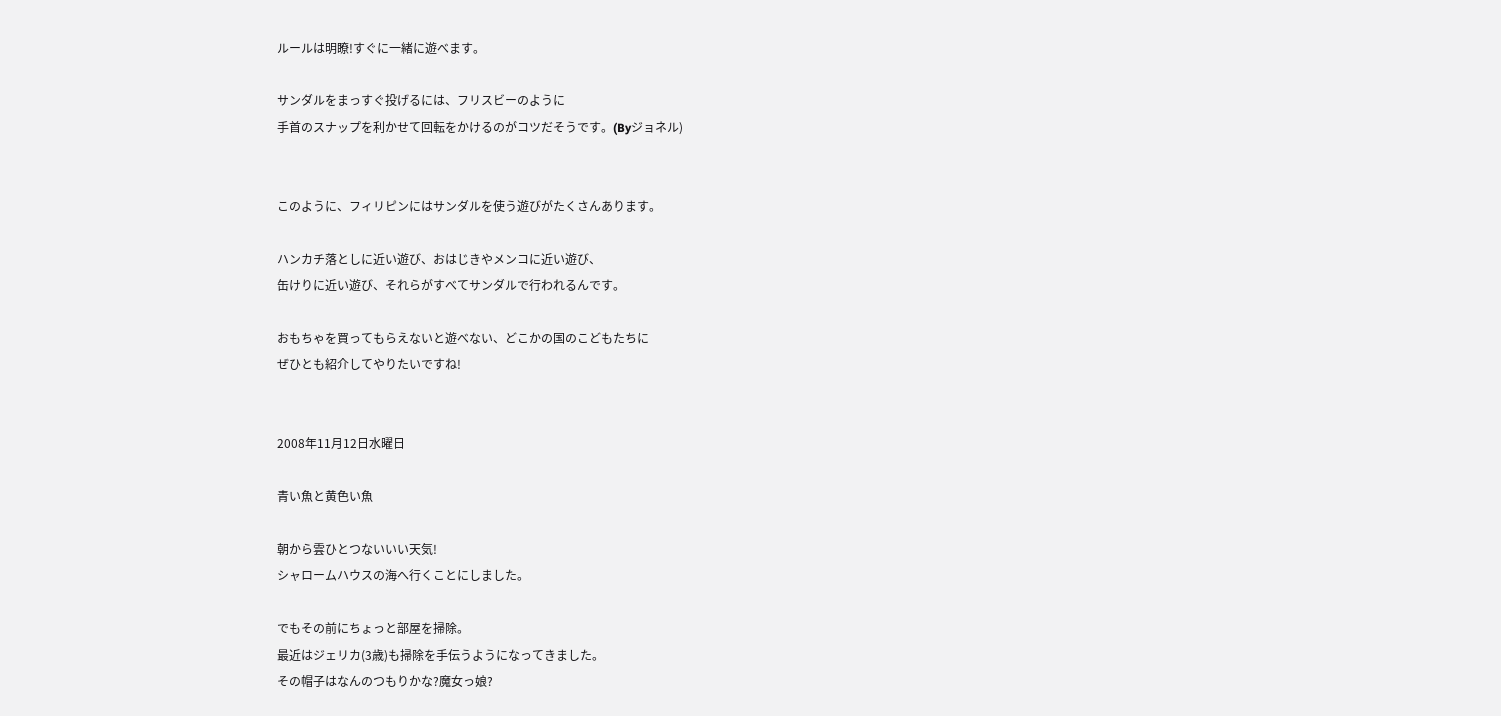ルールは明瞭!すぐに一緒に遊べます。

サンダルをまっすぐ投げるには、フリスビーのように
手首のスナップを利かせて回転をかけるのがコツだそうです。(Byジョネル)


このように、フィリピンにはサンダルを使う遊びがたくさんあります。

ハンカチ落としに近い遊び、おはじきやメンコに近い遊び、
缶けりに近い遊び、それらがすべてサンダルで行われるんです。

おもちゃを買ってもらえないと遊べない、どこかの国のこどもたちに
ぜひとも紹介してやりたいですね!


2008年11月12日水曜日

青い魚と黄色い魚

朝から雲ひとつないいい天気!
シャロームハウスの海へ行くことにしました。

でもその前にちょっと部屋を掃除。
最近はジェリカ(3歳)も掃除を手伝うようになってきました。
その帽子はなんのつもりかな?魔女っ娘?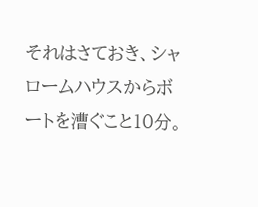それはさておき、シャロームハウスからボートを漕ぐこと10分。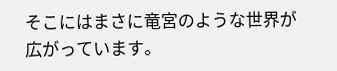そこにはまさに竜宮のような世界が広がっています。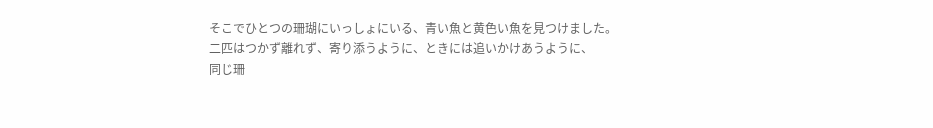そこでひとつの珊瑚にいっしょにいる、青い魚と黄色い魚を見つけました。
二匹はつかず離れず、寄り添うように、ときには追いかけあうように、
同じ珊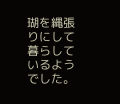瑚を縄張りにして暮らしているようでした。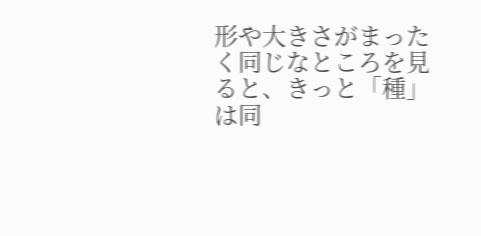形や大きさがまったく同じなところを見ると、きっと「種」は同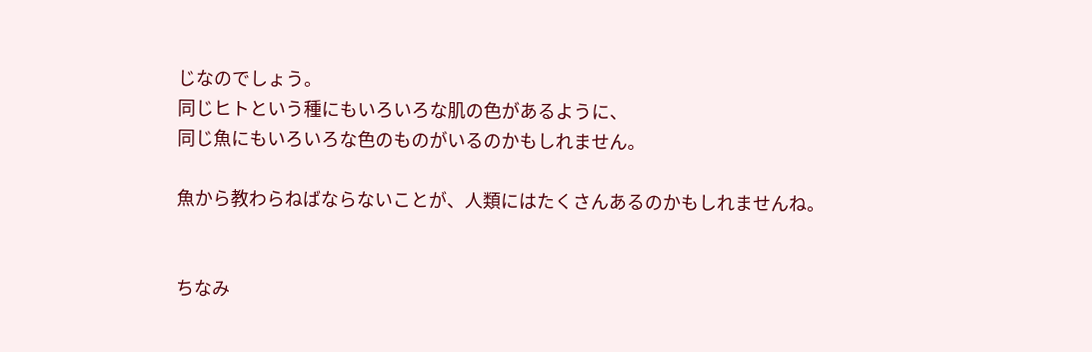じなのでしょう。
同じヒトという種にもいろいろな肌の色があるように、
同じ魚にもいろいろな色のものがいるのかもしれません。

魚から教わらねばならないことが、人類にはたくさんあるのかもしれませんね。


ちなみ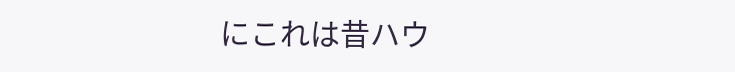にこれは昔ハウ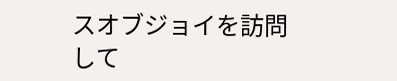スオブジョイを訪問して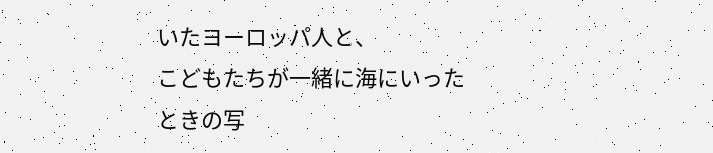いたヨーロッパ人と、
こどもたちが一緒に海にいったときの写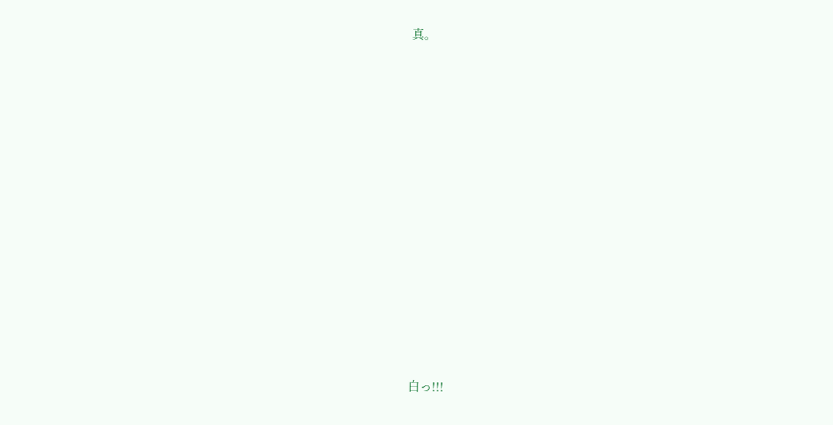真。















白っ!!!